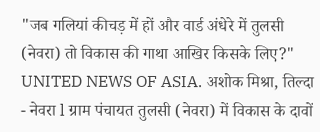"जब गलियां कीचड़ में हों और वार्ड अंधेरे में तुलसी (नेवरा) तो विकास की गाथा आखिर किसके लिए?"
UNITED NEWS OF ASIA. अशोक मिश्रा, तिल्दा - नेवरा l ग्राम पंचायत तुलसी (नेवरा) में विकास के दावों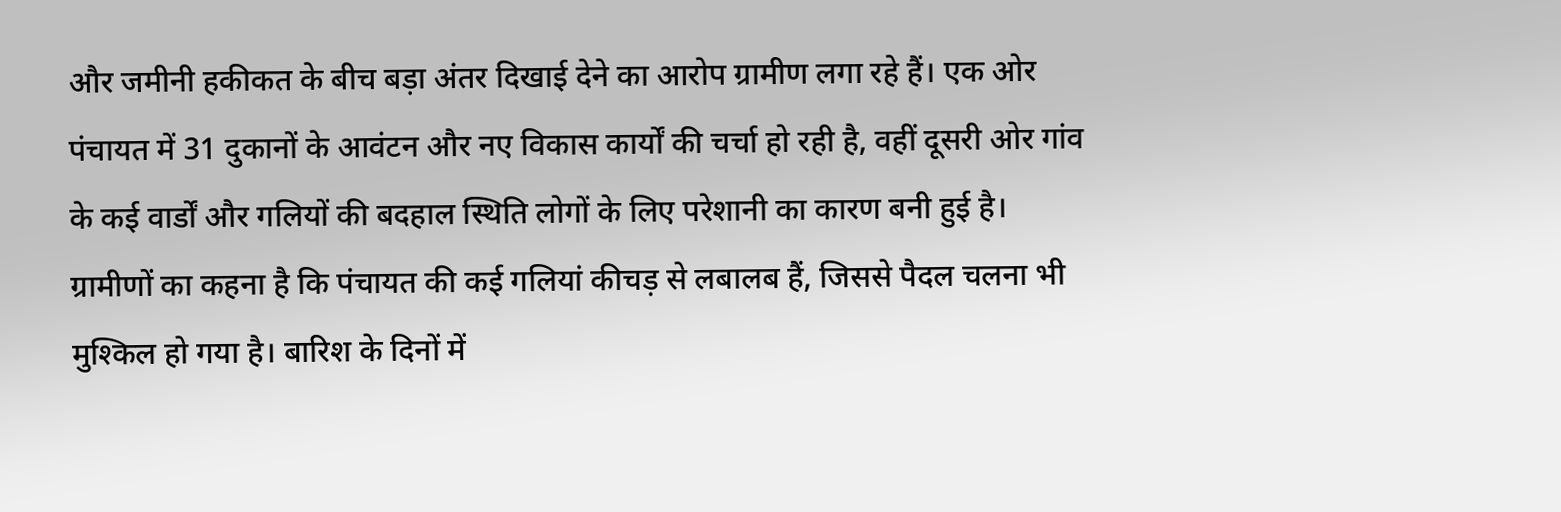और जमीनी हकीकत के बीच बड़ा अंतर दिखाई देने का आरोप ग्रामीण लगा रहे हैं। एक ओर पंचायत में 31 दुकानों के आवंटन और नए विकास कार्यों की चर्चा हो रही है, वहीं दूसरी ओर गांव के कई वार्डों और गलियों की बदहाल स्थिति लोगों के लिए परेशानी का कारण बनी हुई है।
ग्रामीणों का कहना है कि पंचायत की कई गलियां कीचड़ से लबालब हैं, जिससे पैदल चलना भी मुश्किल हो गया है। बारिश के दिनों में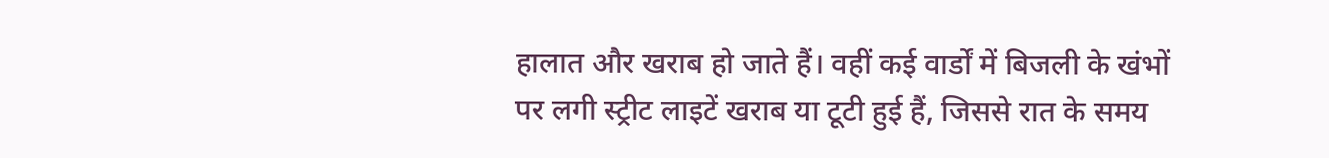हालात और खराब हो जाते हैं। वहीं कई वार्डों में बिजली के खंभों पर लगी स्ट्रीट लाइटें खराब या टूटी हुई हैं, जिससे रात के समय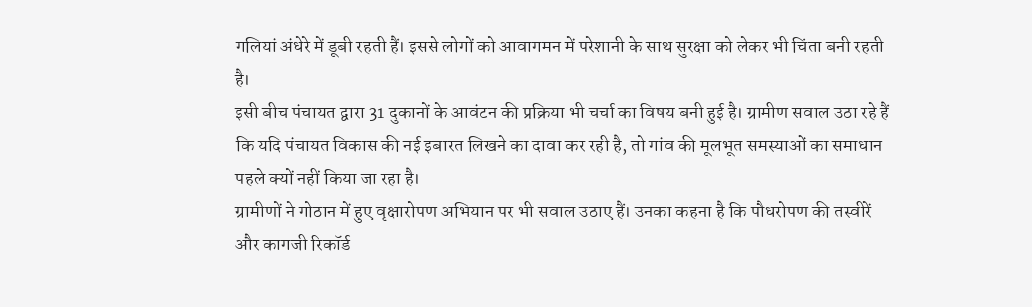गलियां अंधेरे में डूबी रहती हैं। इससे लोगों को आवागमन में परेशानी के साथ सुरक्षा को लेकर भी चिंता बनी रहती है।
इसी बीच पंचायत द्वारा 31 दुकानों के आवंटन की प्रक्रिया भी चर्चा का विषय बनी हुई है। ग्रामीण सवाल उठा रहे हैं कि यदि पंचायत विकास की नई इबारत लिखने का दावा कर रही है, तो गांव की मूलभूत समस्याओं का समाधान पहले क्यों नहीं किया जा रहा है।
ग्रामीणों ने गोठान में हुए वृक्षारोपण अभियान पर भी सवाल उठाए हैं। उनका कहना है कि पौधरोपण की तस्वीरें और कागजी रिकॉर्ड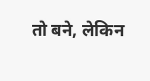तो बने, लेकिन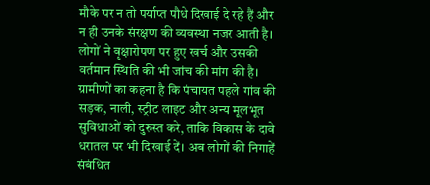मौके पर न तो पर्याप्त पौधे दिखाई दे रहे हैं और न ही उनके संरक्षण की व्यवस्था नजर आती है। लोगों ने वृक्षारोपण पर हुए खर्च और उसकी वर्तमान स्थिति की भी जांच की मांग की है।
ग्रामीणों का कहना है कि पंचायत पहले गांव की सड़क, नाली, स्ट्रीट लाइट और अन्य मूलभूत सुविधाओं को दुरुस्त करे, ताकि विकास के दावे धरातल पर भी दिखाई दें। अब लोगों की निगाहें संबंधित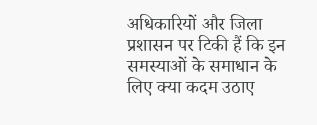अधिकारियों और जिला प्रशासन पर टिकी हैं कि इन समस्याओं के समाधान के लिए क्या कदम उठाए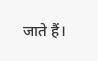जाते हैं।